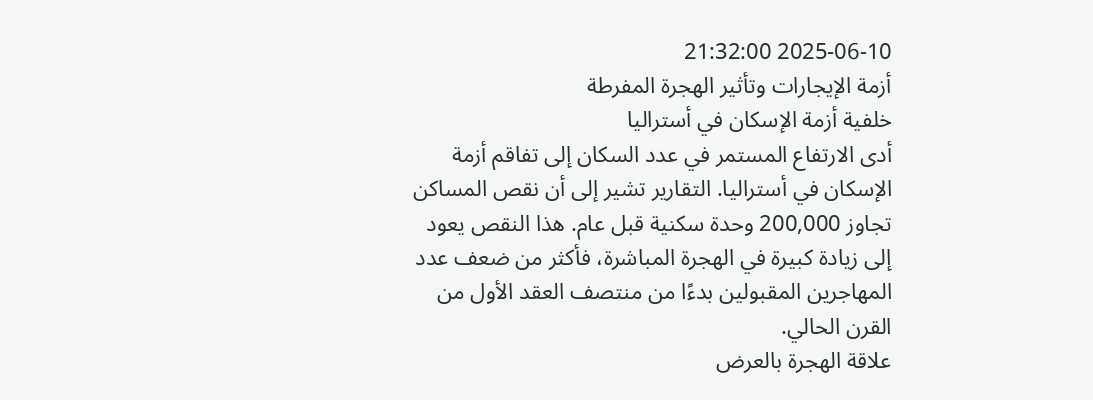2025-06-10 21:32:00
أزمة الإيجارات وتأثير الهجرة المفرطة
خلفية أزمة الإسكان في أستراليا
أدى الارتفاع المستمر في عدد السكان إلى تفاقم أزمة الإسكان في أستراليا. التقارير تشير إلى أن نقص المساكن تجاوز 200,000 وحدة سكنية قبل عام. هذا النقص يعود إلى زيادة كبيرة في الهجرة المباشرة، فأكثر من ضعف عدد المهاجرين المقبولين بدءًا من منتصف العقد الأول من القرن الحالي.
علاقة الهجرة بالعرض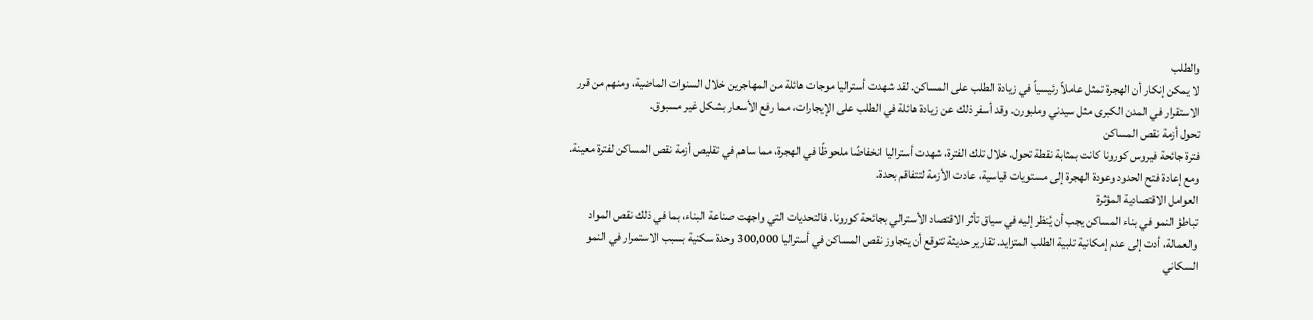والطلب
لا يمكن إنكار أن الهجرة تمثل عاملاً رئيسياً في زيادة الطلب على المساكن. لقد شهدت أستراليا موجات هائلة من المهاجرين خلال السنوات الماضية، ومنهم من قرر الاستقرار في المدن الكبرى مثل سيدني وملبورن. وقد أسفر ذلك عن زيادة هائلة في الطلب على الإيجارات، مما رفع الأسعار بشكل غير مسبوق.
تحول أزمة نقص المساكن
فترة جائحة فيروس كورونا كانت بمثابة نقطة تحول. خلال تلك الفترة، شهدت أستراليا انخفاضًا ملحوظًا في الهجرة، مما ساهم في تقليص أزمة نقص المساكن لفترة معينة. ومع إعادة فتح الحدود وعودة الهجرة إلى مستويات قياسية، عادت الأزمة لتتفاقم بحدة.
العوامل الاقتصادية المؤثرة
تباطؤ النمو في بناء المساكن يجب أن يُنظر إليه في سياق تأثر الاقتصاد الأسترالي بجائحة كورونا. فالتحديات التي واجهت صناعة البناء، بما في ذلك نقص المواد والعمالة، أدت إلى عدم إمكانية تلبية الطلب المتزايد. تقارير حديثة تتوقع أن يتجاوز نقص المساكن في أستراليا 300,000 وحدة سكنية بسبب الاستمرار في النمو السكاني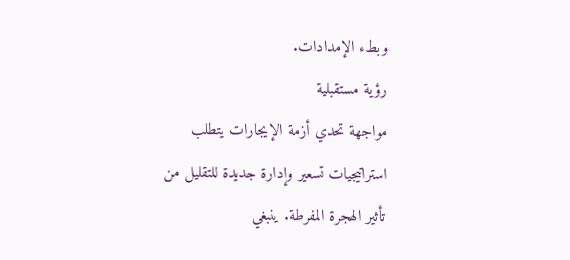وبطء الإمدادات.
رؤية مستقبلية
مواجهة تحدي أزمة الإيجارات يتطلب استراتيجيات تسعير وإدارة جديدة للتقليل من تأثير الهجرة المفرطة. ينبغي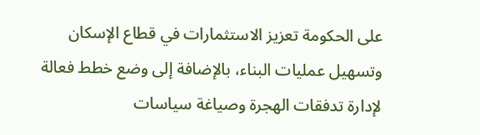على الحكومة تعزيز الاستثمارات في قطاع الإسكان وتسهيل عمليات البناء، بالإضافة إلى وضع خطط فعالة لإدارة تدفقات الهجرة وصياغة سياسات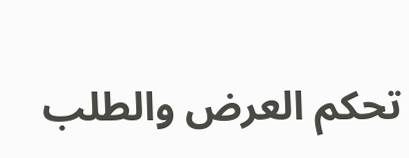تحكم العرض والطلب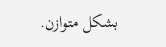بشكل متوازن.